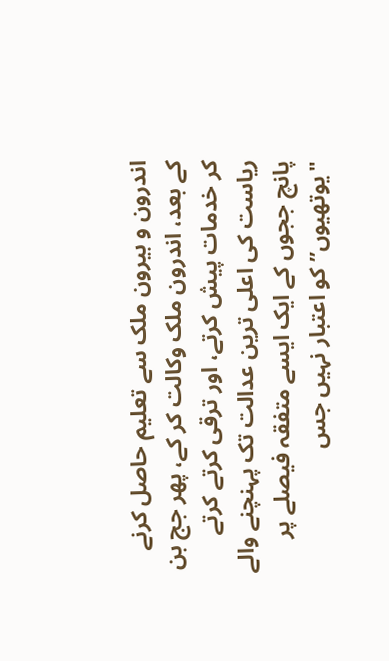اندرون و بیرون ملک سے تعلیم حاصل کرنے کے بعد، اندرون ملک وکالت کر کے، پھر جج بن کر خدمات پیش کرتے، اور ترقی کرتے کرتے ریاست کی اعلی ترین عدالت تک پہنچنے والے پانچ ججوں کے ایک ایسے متفقہ فیصلے پر "یوتھیوں” کو اعتبار نہیں جس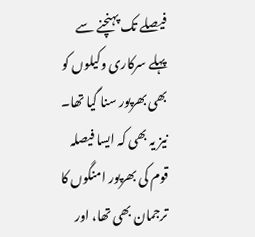فیصلے تک پہنچنے سے پہلے سرکاری وکیلوں کو بھی بھرپور سنا گیا تھا۔ نیز یہ بھی کہ ایسا فیصلہ قوم کی بھرپور امنگوں کا ترجمان بھی تھا، اور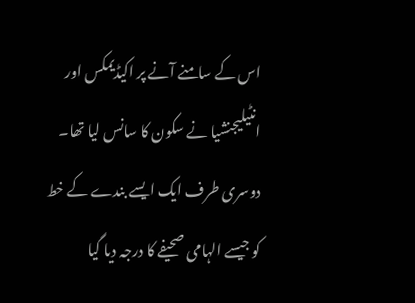اس کے سامنے آنے پر اکیڈیمکس اور انٹیلیجنشیا نے سکون کا سانس لیا تھا۔
دوسری طرف ایک ایسے بندے کے خط کو جیسے الہامی صحیفے کا درجہ دیا گیا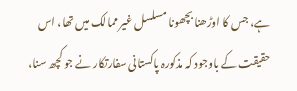ہے، جس کا اوڑھنا بچھونا مسلسل غیر ممالک میں تھا، اس حقیقت کے باوجود کہ مذکورہ پاکستانی سفارتکار نے جو کچھ سنا،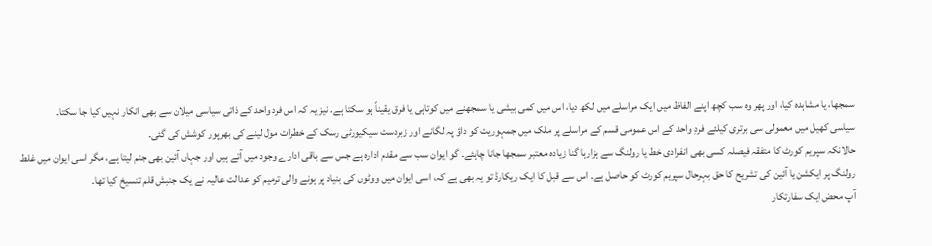سمجھا، یا مشاہدہ کیا، اور پھر وہ سب کچھ اپنے الفاظ میں ایک مراسلے میں لکھ دیا، اس میں کمی بیشی یا سمجھنے میں کوتاہی یا فرق یقیناً ہو سکتا ہے. نیز یہ کہ اس فرد واحد کے ذاتی سیاسی میلان سے بھی انکار نہیں کیا جا سکتا۔
سیاسی کھیل میں معمولی سی برتری کیلئے فردِ واحد کے اس عمومی قسم کے مراسلے پر ملک میں جمہوریت کو داؤ پہ لگانے اور زبردست سیکیورٹی رسک کے خطرات مول لینے کی بھرپور کوشش کی گئی۔
حالانکہ سپریم کورٹ کا متفقہ فیصلہ کسی بھی انفرادی خط یا رولنگ سے ہزارہا گنا زیادہ معتبر سمجھا جانا چاہئے۔ گو ایوان سب سے مقدم ادارہ ہے جس سے باقی ادارے وجود میں آتے ہیں اور جہاں آئین بھی جنم لیتا ہے، مگر اسی ایوان میں غلط رولنگ پر ایکشن یا آئین کی تشریح کا حق بہرحال سپریم کورٹ کو حاصل ہے۔ اس سے قبل کا ایک ریکارڈ تو یہ بھی ہے کہ، اسی ایوان میں ووٹوں کی بنیاد پر ہونے والی ترمیم کو عدالت عالیہ نے یک جنبش قلم تنسیخ کیا تھا۔
آپ محض ایک سفارتکار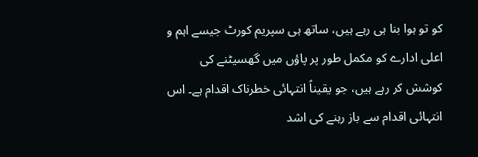کو تو ہوا بنا ہی رہے ہیں، ساتھ ہی سپریم کورٹ جیسے اہم و اعلی ادارے کو مکمل طور پر پاؤں میں گھسیٹنے کی کوشش کر رہے ہیں، جو یقیناً انتہائی خطرناک اقدام ہے۔ اس انتہائی اقدام سے باز رہنے کی اشد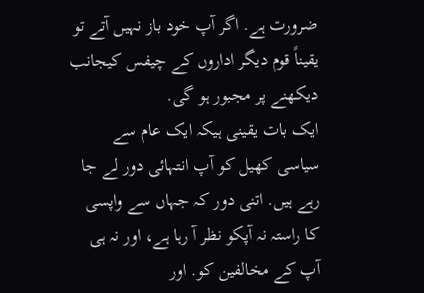ضرورت ہے. اگر آپ خود باز نہیں آتے تو یقیناً قوم دیگر اداروں کے چیفس کیجانب دیکھنے پر مجبور ہو گی.
ایک بات یقینی ہیکہ ایک عام سے سیاسی کھیل کو آپ انتہائی دور لے جا رہے ہیں. اتنی دور کہ جہاں سے واپسی کا راستہ نہ آپکو نظر آ رہا ہے، اور نہ ہی آپ کے مخالفین کو. اور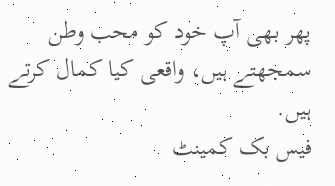پھر بھی آپ خود کو محب وطن سمجھتے ہیں، واقعی کیا کمال کرتے ہیں.
فیس بک کمینٹ